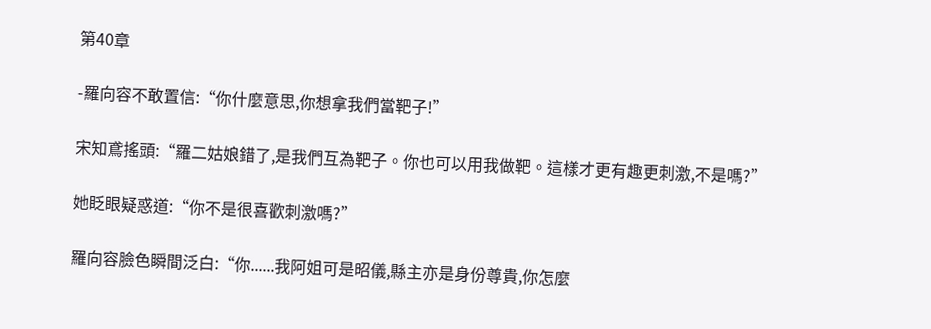第40章

-羅向容不敢置信:“你什麼意思,你想拿我們當靶子!”

宋知鳶搖頭:“羅二姑娘錯了,是我們互為靶子。你也可以用我做靶。這樣才更有趣更刺激,不是嗎?”

她眨眼疑惑道:“你不是很喜歡刺激嗎?”

羅向容臉色瞬間泛白:“你......我阿姐可是昭儀,縣主亦是身份尊貴,你怎麼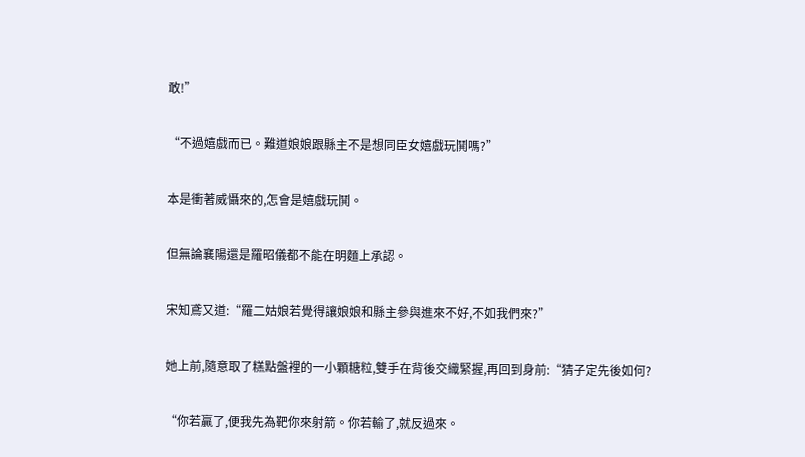敢!”

“不過嬉戲而已。難道娘娘跟縣主不是想同臣女嬉戲玩鬨嗎?”

本是衝著威懾來的,怎會是嬉戲玩鬨。

但無論襄陽還是羅昭儀都不能在明麵上承認。

宋知鳶又道:“羅二姑娘若覺得讓娘娘和縣主參與進來不好,不如我們來?”

她上前,隨意取了糕點盤裡的一小顆糖粒,雙手在背後交織緊握,再回到身前:“猜子定先後如何?

“你若贏了,便我先為靶你來射箭。你若輸了,就反過來。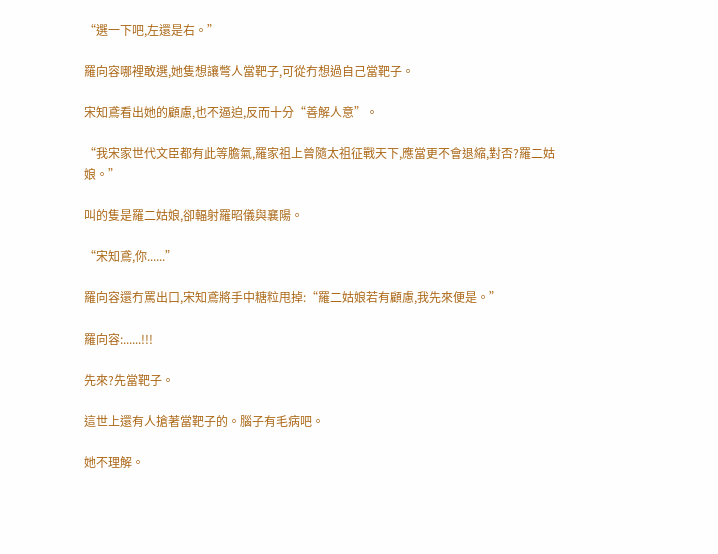“選一下吧,左還是右。”

羅向容哪裡敢選,她隻想讓彆人當靶子,可從冇想過自己當靶子。

宋知鳶看出她的顧慮,也不逼迫,反而十分“善解人意”。

“我宋家世代文臣都有此等膽氣,羅家祖上曾隨太祖征戰天下,應當更不會退縮,對否?羅二姑娘。”

叫的隻是羅二姑娘,卻輻射羅昭儀與襄陽。

“宋知鳶,你......”

羅向容還冇罵出口,宋知鳶將手中糖粒甩掉:“羅二姑娘若有顧慮,我先來便是。”

羅向容:......!!!

先來?先當靶子。

這世上還有人搶著當靶子的。腦子有毛病吧。

她不理解。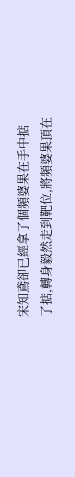宋知鳶卻已經拿了個頻婆果在手中掂了掂,轉身毅然走到靶位,將頻婆果頂在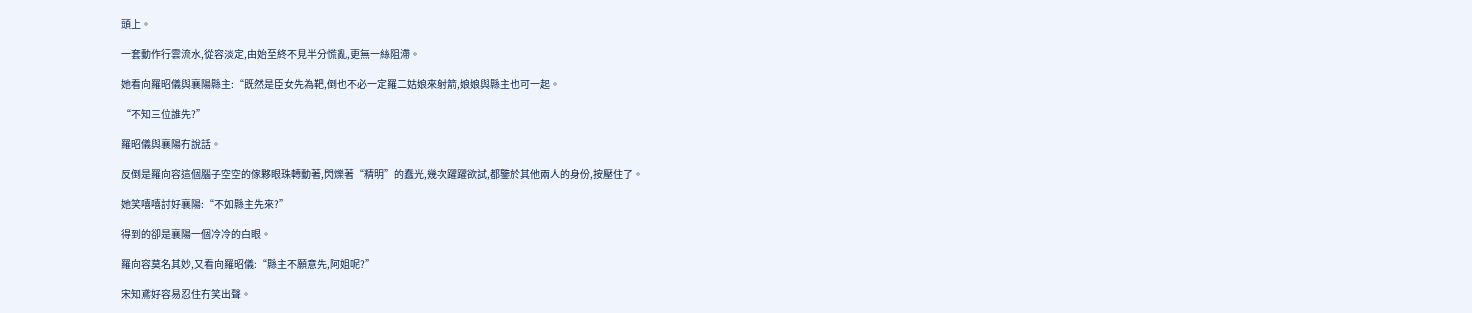頭上。

一套動作行雲流水,從容淡定,由始至終不見半分慌亂,更無一絲阻滯。

她看向羅昭儀與襄陽縣主:“既然是臣女先為靶,倒也不必一定羅二姑娘來射箭,娘娘與縣主也可一起。

“不知三位誰先?”

羅昭儀與襄陽冇說話。

反倒是羅向容這個腦子空空的傢夥眼珠轉動著,閃爍著“精明”的蠢光,幾次躍躍欲試,都鑒於其他兩人的身份,按壓住了。

她笑嘻嘻討好襄陽:“不如縣主先來?”

得到的卻是襄陽一個冷冷的白眼。

羅向容莫名其妙,又看向羅昭儀:“縣主不願意先,阿姐呢?”

宋知鳶好容易忍住冇笑出聲。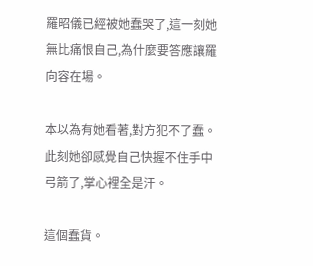羅昭儀已經被她蠢哭了,這一刻她無比痛恨自己,為什麼要答應讓羅向容在場。

本以為有她看著,對方犯不了蠢。此刻她卻感覺自己快握不住手中弓箭了,掌心裡全是汗。

這個蠢貨。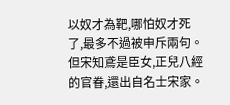以奴才為靶,哪怕奴才死了,最多不過被申斥兩句。但宋知鳶是臣女,正兒八經的官眷,還出自名士宋家。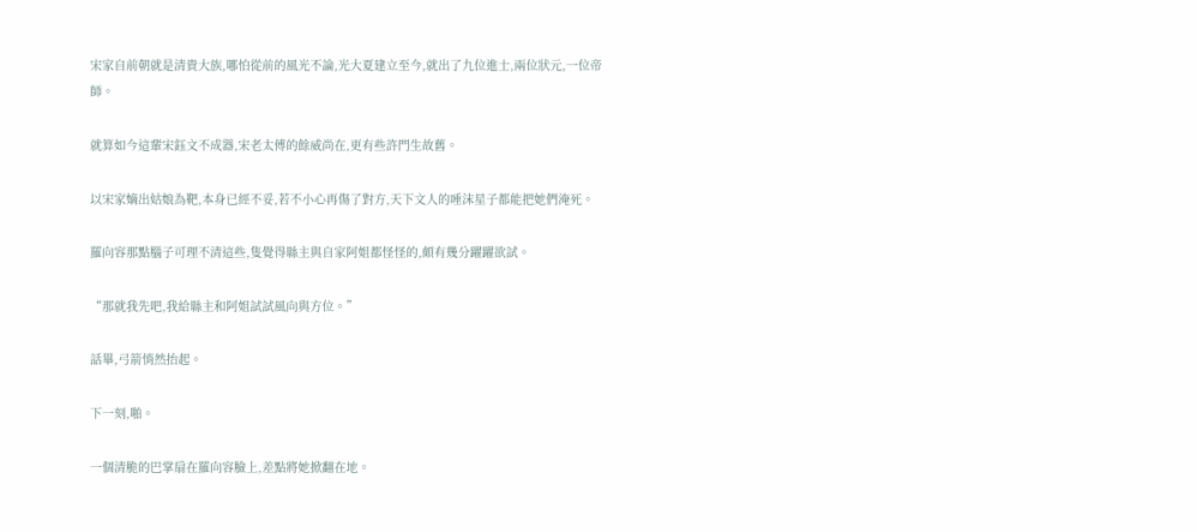宋家自前朝就是清貴大族,哪怕從前的風光不論,光大夏建立至今,就出了九位進士,兩位狀元,一位帝師。

就算如今這輩宋鈺文不成器,宋老太傅的餘威尚在,更有些許門生故舊。

以宋家嫡出姑娘為靶,本身已經不妥,若不小心再傷了對方,天下文人的唾沫星子都能把她們淹死。

羅向容那點腦子可理不清這些,隻覺得縣主與自家阿姐都怪怪的,頗有幾分躍躍欲試。

“那就我先吧,我給縣主和阿姐試試風向與方位。”

話畢,弓箭悄然抬起。

下一刻,啪。

一個清脆的巴掌扇在羅向容臉上,差點將她掀翻在地。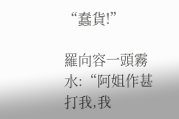“蠢貨!”

羅向容一頭霧水:“阿姐作甚打我,我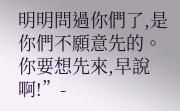明明問過你們了,是你們不願意先的。你要想先來,早說啊!”-